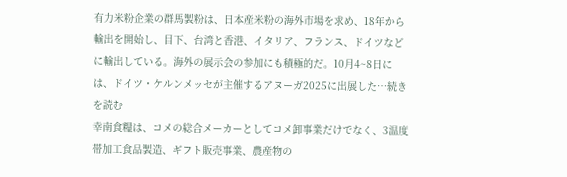有力米粉企業の群馬製粉は、日本産米粉の海外市場を求め、18年から輸出を開始し、目下、台湾と香港、イタリア、フランス、ドイツなどに輸出している。海外の展示会の参加にも積極的だ。10月4~8日には、ドイツ・ケルンメッセが主催するアヌーガ2025に出展した…続きを読む
幸南食糧は、コメの総合メーカーとしてコメ卸事業だけでなく、3温度帯加工食品製造、ギフト販売事業、農産物の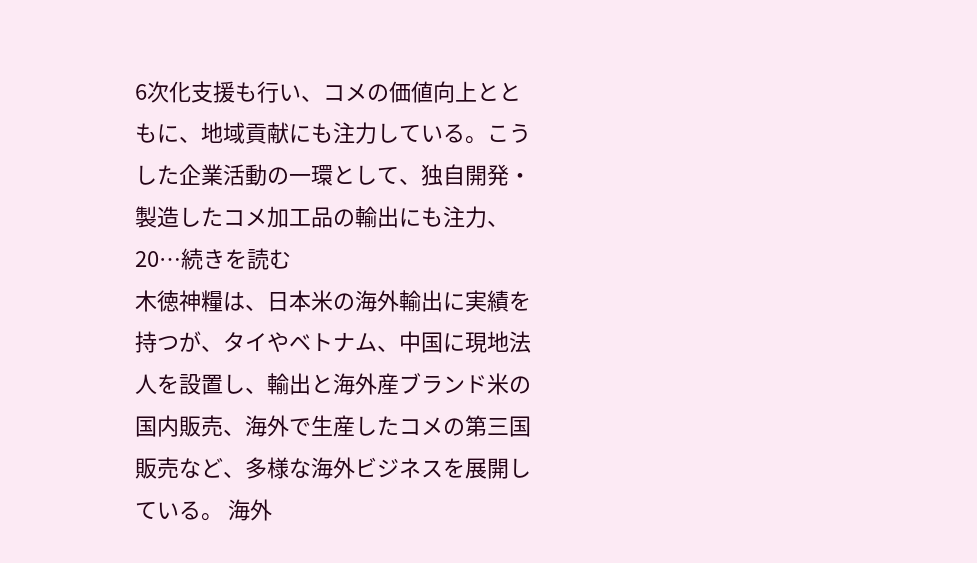6次化支援も行い、コメの価値向上とともに、地域貢献にも注力している。こうした企業活動の一環として、独自開発・製造したコメ加工品の輸出にも注力、20…続きを読む
木徳神糧は、日本米の海外輸出に実績を持つが、タイやベトナム、中国に現地法人を設置し、輸出と海外産ブランド米の国内販売、海外で生産したコメの第三国販売など、多様な海外ビジネスを展開している。 海外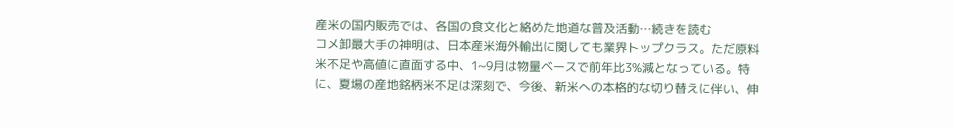産米の国内販売では、各国の食文化と絡めた地道な普及活動…続きを読む
コメ卸最大手の神明は、日本産米海外輸出に関しても業界トップクラス。ただ原料米不足や高値に直面する中、1~9月は物量ベースで前年比3%減となっている。特に、夏場の産地銘柄米不足は深刻で、今後、新米への本格的な切り替えに伴い、伸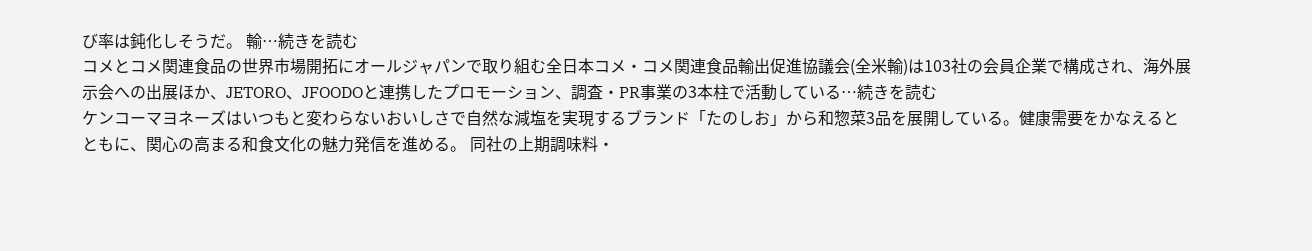び率は鈍化しそうだ。 輸…続きを読む
コメとコメ関連食品の世界市場開拓にオールジャパンで取り組む全日本コメ・コメ関連食品輸出促進協議会(全米輸)は103社の会員企業で構成され、海外展示会への出展ほか、JETORO、JFOODOと連携したプロモーション、調査・PR事業の3本柱で活動している…続きを読む
ケンコーマヨネーズはいつもと変わらないおいしさで自然な減塩を実現するブランド「たのしお」から和惣菜3品を展開している。健康需要をかなえるとともに、関心の高まる和食文化の魅力発信を進める。 同社の上期調味料・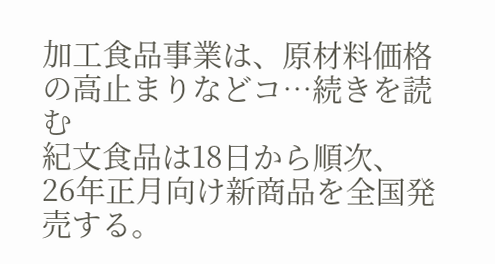加工食品事業は、原材料価格の高止まりなどコ…続きを読む
紀文食品は18日から順次、26年正月向け新商品を全国発売する。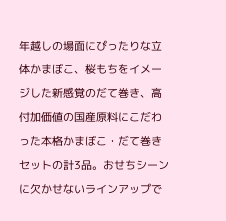年越しの場面にぴったりな立体かまぼこ、桜もちをイメージした新感覚のだて巻き、高付加価値の国産原料にこだわった本格かまぼこ・だて巻きセットの計3品。おせちシーンに欠かせないラインアップで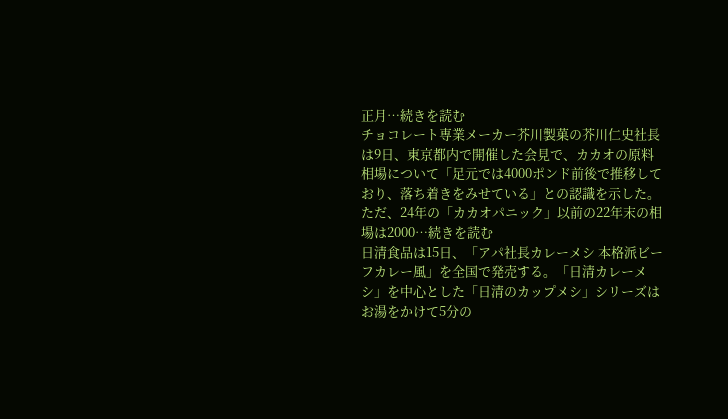正月…続きを読む
チョコレート専業メーカー芥川製菓の芥川仁史社長は9日、東京都内で開催した会見で、カカオの原料相場について「足元では4000ポンド前後で推移しており、落ち着きをみせている」との認識を示した。ただ、24年の「カカオパニック」以前の22年末の相場は2000…続きを読む
日清食品は15日、「アパ社長カレーメシ 本格派ビーフカレー風」を全国で発売する。「日清カレーメシ」を中心とした「日清のカップメシ」シリーズはお湯をかけて5分の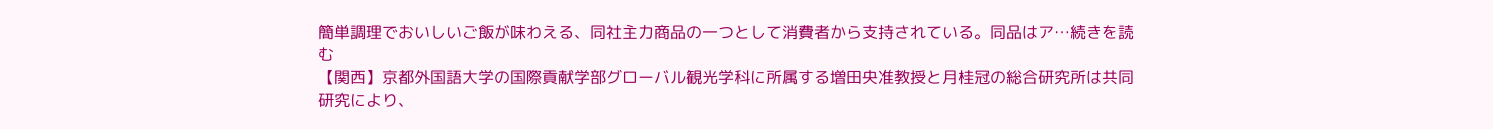簡単調理でおいしいご飯が味わえる、同社主力商品の一つとして消費者から支持されている。同品はア…続きを読む
【関西】京都外国語大学の国際貢献学部グローバル観光学科に所属する増田央准教授と月桂冠の総合研究所は共同研究により、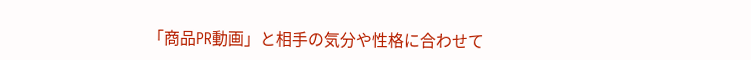「商品PR動画」と相手の気分や性格に合わせて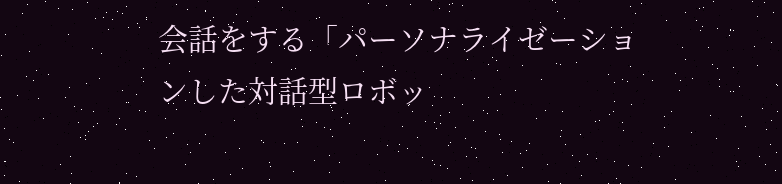会話をする「パーソナライゼーションした対話型ロボッ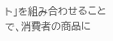ト」を組み合わせることで、消費者の商品に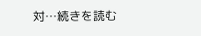対…続きを読む